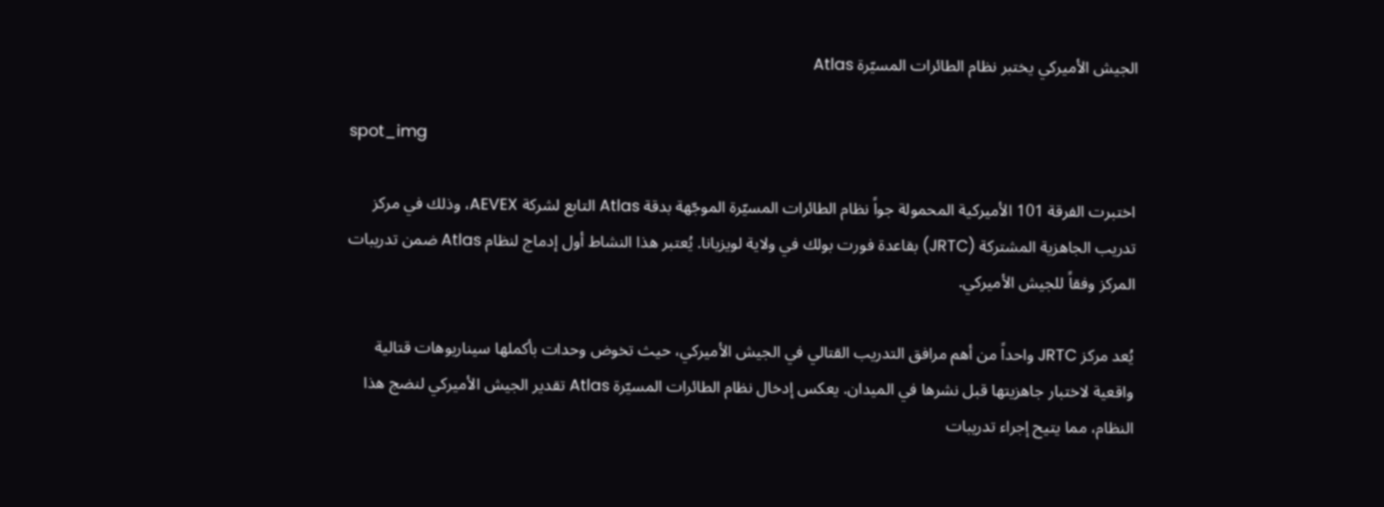الجيش الأميركي يختبر نظام الطائرات المسيّرة Atlas

spot_img

اختبرت الفرقة 101 الأميركية المحمولة جواً نظام الطائرات المسيّرة الموجّهة بدقة Atlas التابع لشركة AEVEX، وذلك في مركز تدريب الجاهزية المشتركة (JRTC) بقاعدة فورت بولك في ولاية لويزيانا. يُعتبر هذا النشاط أول إدماج لنظام Atlas ضمن تدريبات المركز وفقاً للجيش الأميركي.

يُعد مركز JRTC واحداً من أهم مرافق التدريب القتالي في الجيش الأميركي، حيث تخوض وحدات بأكملها سيناريوهات قتالية واقعية لاختبار جاهزيتها قبل نشرها في الميدان. يعكس إدخال نظام الطائرات المسيّرة Atlas تقدير الجيش الأميركي لنضج هذا النظام، مما يتيح إجراء تدريبات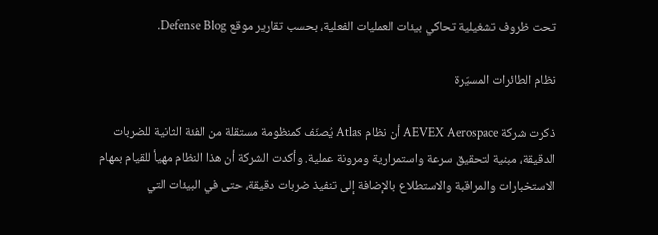تحت ظروف تشغيلية تحاكي بيئات العمليات الفعلية، بحسب تقارير موقع Defense Blog.

نظام الطائرات المسيّرة

ذكرت شركة AEVEX Aerospace أن نظام Atlas يُصنّف كمنظومة مستقلة من الفئة الثانية للضربات الدقيقة، مبنية لتحقيق سرعة واستمرارية ومرونة عملية. وأكدت الشركة أن هذا النظام مهيأ للقيام بمهام الاستخبارات والمراقبة والاستطلاع بالإضافة إلى تنفيذ ضربات دقيقة، حتى في البيئات التي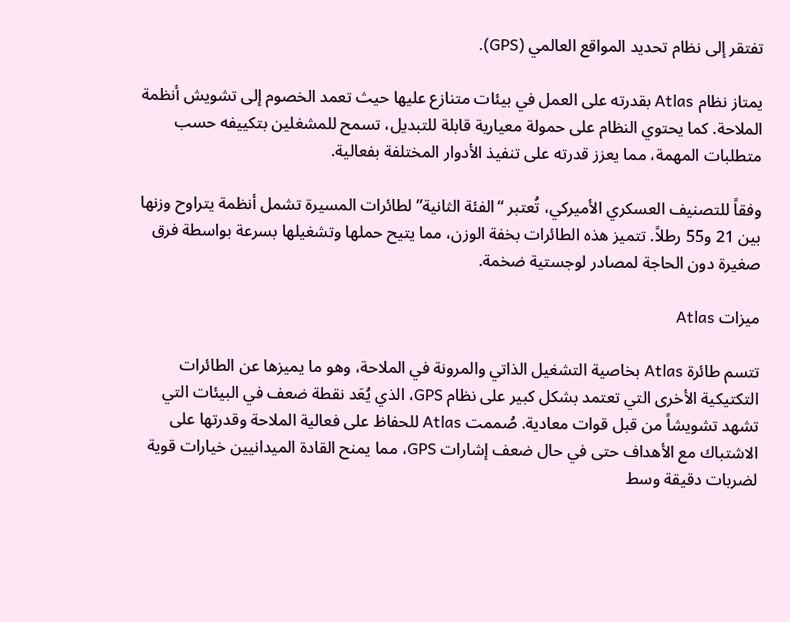تفتقر إلى نظام تحديد المواقع العالمي (GPS).

يمتاز نظام Atlas بقدرته على العمل في بيئات متنازع عليها حيث تعمد الخصوم إلى تشويش أنظمة الملاحة. كما يحتوي النظام على حمولة معيارية قابلة للتبديل، تسمح للمشغلين بتكييفه حسب متطلبات المهمة، مما يعزز قدرته على تنفيذ الأدوار المختلفة بفعالية.

وفقاً للتصنيف العسكري الأميركي، تُعتبر “الفئة الثانية” لطائرات المسيرة تشمل أنظمة يتراوح وزنها بين 21 و55 رطلاً. تتميز هذه الطائرات بخفة الوزن، مما يتيح حملها وتشغيلها بسرعة بواسطة فرق صغيرة دون الحاجة لمصادر لوجستية ضخمة.

ميزات Atlas

تتسم طائرة Atlas بخاصية التشغيل الذاتي والمرونة في الملاحة، وهو ما يميزها عن الطائرات التكتيكية الأخرى التي تعتمد بشكل كبير على نظام GPS، الذي يُعَد نقطة ضعف في البيئات التي تشهد تشويشاً من قبل قوات معادية. صُممت Atlas للحفاظ على فعالية الملاحة وقدرتها على الاشتباك مع الأهداف حتى في حال ضعف إشارات GPS، مما يمنح القادة الميدانيين خيارات قوية لضربات دقيقة وسط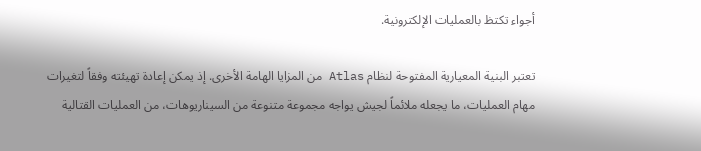أجواء تكتظ بالعمليات الإلكترونية.

تعتبر البنية المعيارية المفتوحة لنظام Atlas من المزايا الهامة الأخرى. إذ يمكن إعادة تهيئته وفقاً لتغيرات مهام العمليات، ما يجعله ملائماً لجيش يواجه مجموعة متنوعة من السيناريوهات، من العمليات القتالية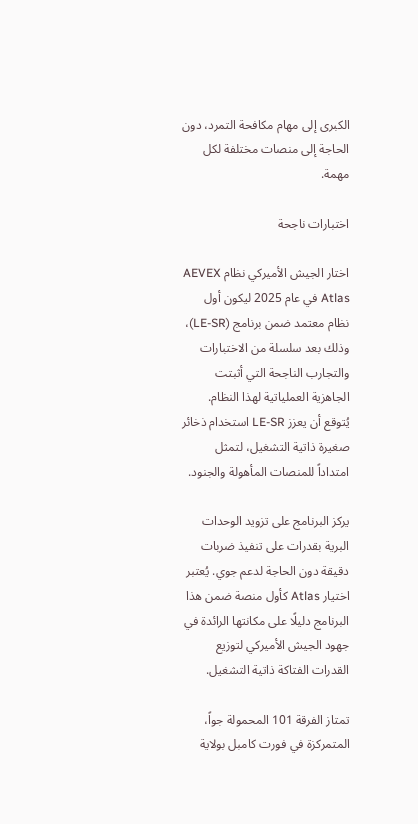الكبرى إلى مهام مكافحة التمرد، دون الحاجة إلى منصات مختلفة لكل مهمة.

اختبارات ناجحة

اختار الجيش الأميركي نظام AEVEX Atlas في عام 2025 ليكون أول نظام معتمد ضمن برنامج (LE-SR)، وذلك بعد سلسلة من الاختبارات والتجارب الناجحة التي أثبتت الجاهزية العملياتية لهذا النظام. يُتوقع أن يعزز LE-SR استخدام ذخائر صغيرة ذاتية التشغيل، لتمثل امتداداً للمنصات المأهولة والجنود.

يركز البرنامج على تزويد الوحدات البرية بقدرات على تنفيذ ضربات دقيقة دون الحاجة لدعم جوي. يُعتبر اختيار Atlas كأول منصة ضمن هذا البرنامج دليلًا على مكانتها الرائدة في جهود الجيش الأميركي لتوزيع القدرات الفتاكة ذاتية التشغيل.

تمتاز الفرقة 101 المحمولة جواً، المتمركزة في فورت كامبل بولاية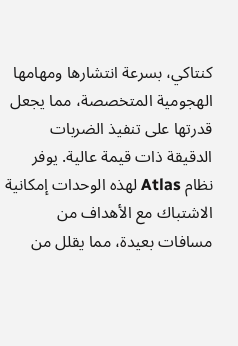كنتاكي، بسرعة انتشارها ومهامها الهجومية المتخصصة، مما يجعل قدرتها على تنفيذ الضربات الدقيقة ذات قيمة عالية. يوفر نظام Atlas لهذه الوحدات إمكانية الاشتباك مع الأهداف من مسافات بعيدة، مما يقلل من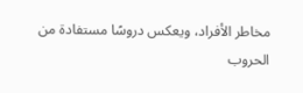مخاطر الأفراد، ويعكس دروسًا مستفادة من الحروب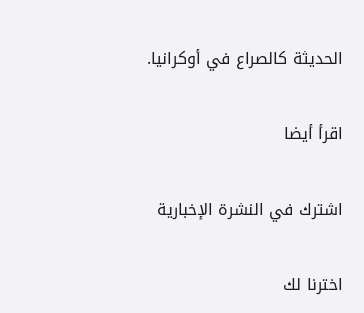الحديثة كالصراع في أوكرانيا.

اقرأ أيضا

اشترك في النشرة الإخبارية

اخترنا لك